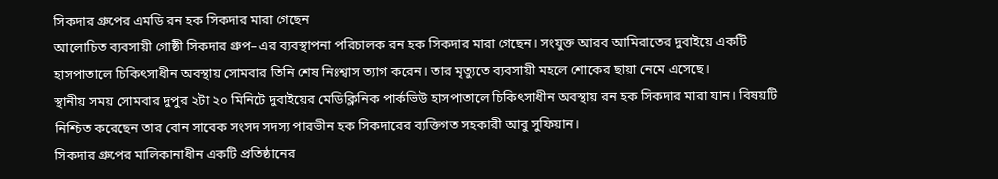সিকদার গ্রুপের এমডি রন হক সিকদার মারা গেছেন
আলোচিত ব্যবসায়ী গোষ্ঠী সিকদার গ্রুপ–এর ব্যবস্থাপনা পরিচালক রন হক সিকদার মারা গেছেন। সংযুক্ত আরব আমিরাতের দুবাইয়ে একটি হাসপাতালে চিকিৎসাধীন অবস্থায় সোমবার তিনি শেষ নিঃশ্বাস ত্যাগ করেন। তার মৃত্যুতে ব্যবসায়ী মহলে শোকের ছায়া নেমে এসেছে।
স্থানীয় সময় সোমবার দুপুর ২টা ২০ মিনিটে দুবাইয়ের মেডিক্লিনিক পার্কভিউ হাসপাতালে চিকিৎসাধীন অবস্থায় রন হক সিকদার মারা যান। বিষয়টি নিশ্চিত করেছেন তার বোন সাবেক সংসদ সদস্য পারভীন হক সিকদারের ব্যক্তিগত সহকারী আবু সুফিয়ান।
সিকদার গ্রুপের মালিকানাধীন একটি প্রতিষ্ঠানের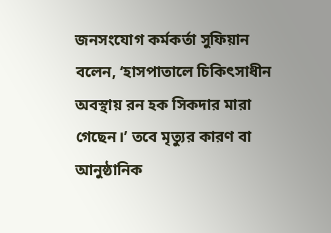জনসংযোগ কর্মকর্তা সুফিয়ান বলেন, ‘হাসপাতালে চিকিৎসাধীন অবস্থায় রন হক সিকদার মারা গেছেন।’ তবে মৃত্যুর কারণ বা আনুষ্ঠানিক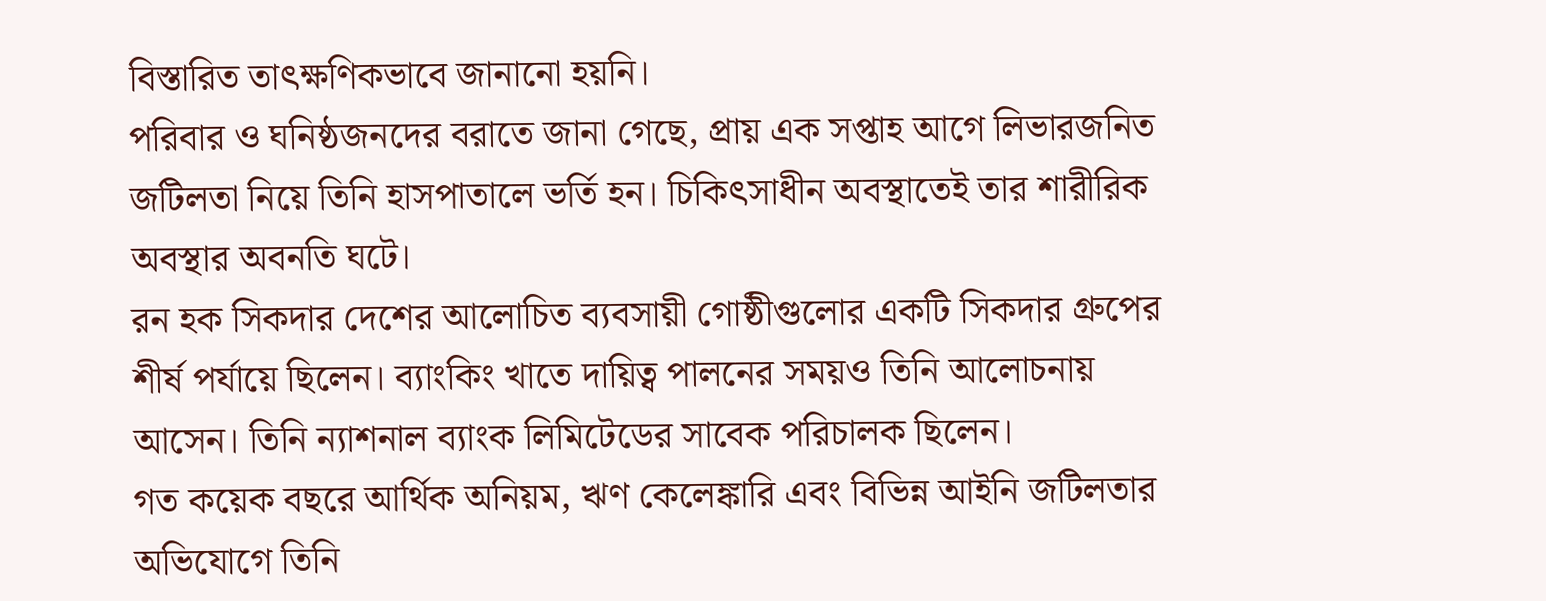বিস্তারিত তাৎক্ষণিকভাবে জানানো হয়নি।
পরিবার ও ঘনিষ্ঠজনদের বরাতে জানা গেছে, প্রায় এক সপ্তাহ আগে লিভারজনিত জটিলতা নিয়ে তিনি হাসপাতালে ভর্তি হন। চিকিৎসাধীন অবস্থাতেই তার শারীরিক অবস্থার অবনতি ঘটে।
রন হক সিকদার দেশের আলোচিত ব্যবসায়ী গোষ্ঠীগুলোর একটি সিকদার গ্রুপের শীর্ষ পর্যায়ে ছিলেন। ব্যাংকিং খাতে দায়িত্ব পালনের সময়ও তিনি আলোচনায় আসেন। তিনি ন্যাশনাল ব্যাংক লিমিটেডের সাবেক পরিচালক ছিলেন।
গত কয়েক বছরে আর্থিক অনিয়ম, ঋণ কেলেঙ্কারি এবং বিভিন্ন আইনি জটিলতার অভিযোগে তিনি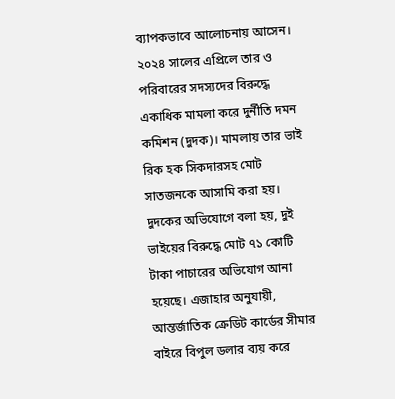ব্যাপকভাবে আলোচনায় আসেন। ২০২৪ সালের এপ্রিলে তার ও পরিবারের সদস্যদের বিরুদ্ধে একাধিক মামলা করে দুর্নীতি দমন কমিশন (দুদক)। মামলায় তার ভাই রিক হক সিকদারসহ মোট সাতজনকে আসামি করা হয়।
দুদকের অভিযোগে বলা হয়, দুই ভাইয়ের বিরুদ্ধে মোট ৭১ কোটি টাকা পাচারের অভিযোগ আনা হয়েছে। এজাহার অনুযায়ী, আন্তর্জাতিক ক্রেডিট কার্ডের সীমার বাইরে বিপুল ডলার ব্যয় করে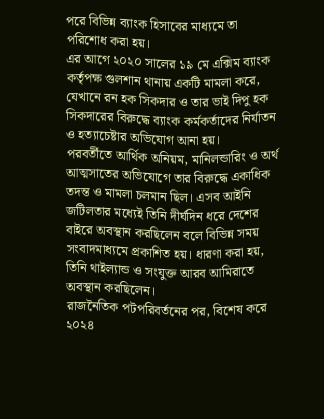পরে বিভিন্ন ব্যাংক হিসাবের মাধ্যমে তা পরিশোধ করা হয়।
এর আগে ২০২০ সালের ১৯ মে এক্সিম ব্যাংক কর্তৃপক্ষ গুলশান থানায় একটি মামলা করে, যেখানে রন হক সিকদার ও তার ভাই দিপু হক সিকদারের বিরুদ্ধে ব্যাংক কর্মকর্তাদের নির্যাতন ও হত্যাচেষ্টার অভিযোগ আনা হয়।
পরবর্তীতে আর্থিক অনিয়ম, মানিলন্ডারিং ও অর্থ আত্মসাতের অভিযোগে তার বিরুদ্ধে একাধিক তদন্ত ও মামলা চলমান ছিল। এসব আইনি জটিলতার মধ্যেই তিনি দীর্ঘদিন ধরে দেশের বাইরে অবস্থান করছিলেন বলে বিভিন্ন সময় সংবাদমাধ্যমে প্রকাশিত হয়। ধারণা করা হয়, তিনি থাইল্যান্ড ও সংযুক্ত আরব আমিরাতে অবস্থান করছিলেন।
রাজনৈতিক পটপরিবর্তনের পর, বিশেষ করে ২০২৪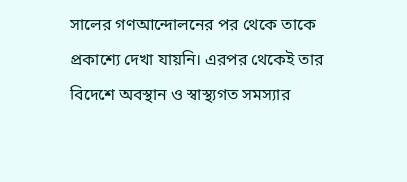সালের গণআন্দোলনের পর থেকে তাকে প্রকাশ্যে দেখা যায়নি। এরপর থেকেই তার বিদেশে অবস্থান ও স্বাস্থ্যগত সমস্যার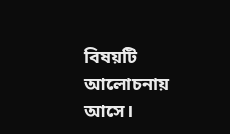বিষয়টি আলোচনায় আসে।